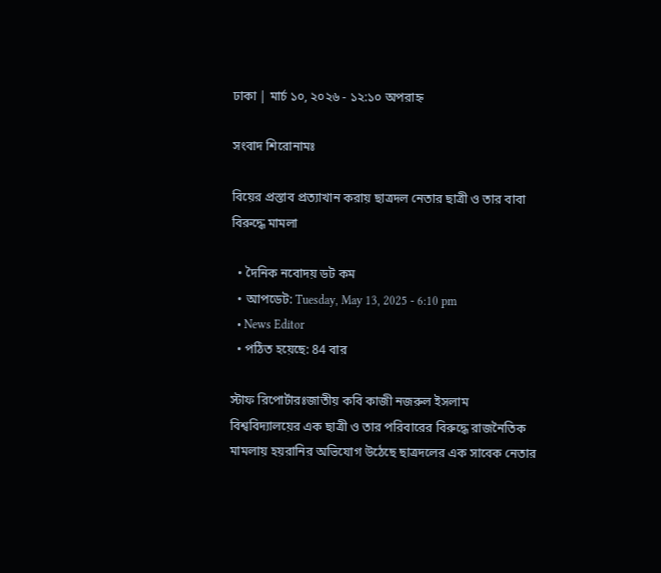ঢাকা | মার্চ ১০, ২০২৬ - ১২:১০ অপরাহ্ন

সংবাদ শিরোনামঃ

বিয়ের প্রস্তাব প্রত্যাখান করায় ছাত্রদল নেতার ছাত্রী ও তার বাবা বিরুদ্ধে মামলা

  • দৈনিক নবোদয় ডট কম
  • আপডেট: Tuesday, May 13, 2025 - 6:10 pm
  • News Editor
  • পঠিত হয়েছে: 84 বার

স্টাফ রিপোর্টারঃজাতীয় কবি কাজী নজরুল ইসলাম বিশ্ববিদ্যালয়ের এক ছাত্রী ও তার পরিবারের বিরুদ্ধে রাজনৈতিক মামলায় হয়রানির অভিযোগ উঠেছে ছাত্রদলের এক সাবেক নেতার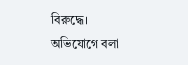বিরুদ্ধে। অভিযোগে বলা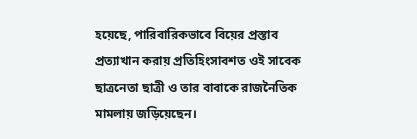হয়েছে, পারিবারিকভাবে বিয়ের প্রস্তাব প্রত্যাখান করায় প্রতিহিংসাবশত ওই সাবেক ছাত্রনেতা ছাত্রী ও তার বাবাকে রাজনৈতিক মামলায় জড়িয়েছেন।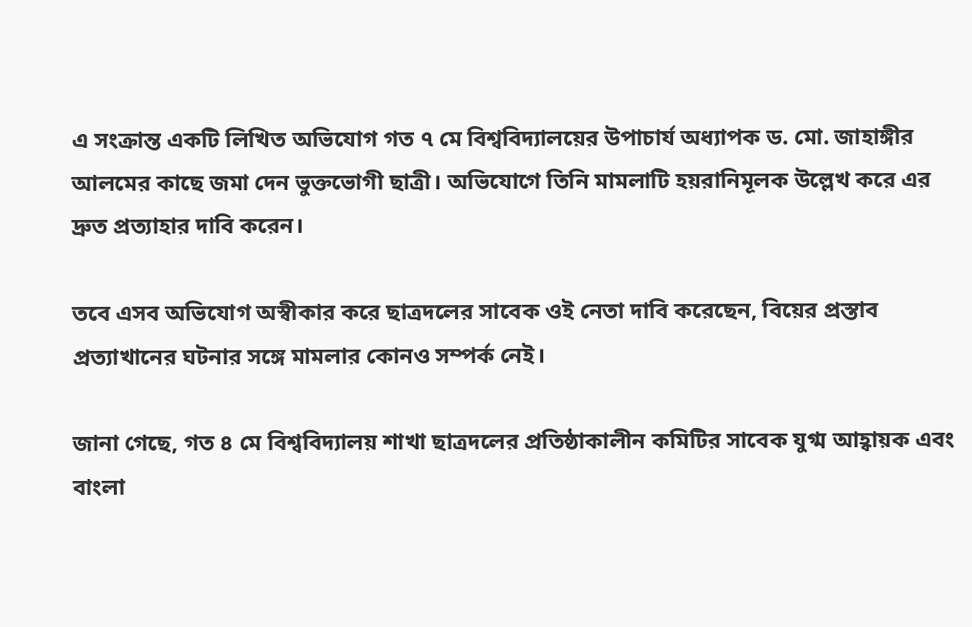এ সংক্রান্ত একটি লিখিত অভিযোগ গত ৭ মে বিশ্ববিদ্যালয়ের উপাচার্য অধ্যাপক ড. মো. জাহাঙ্গীর আলমের কাছে জমা দেন ভুক্তভোগী ছাত্রী। অভিযোগে তিনি মামলাটি হয়রানিমূলক উল্লেখ করে এর দ্রুত প্রত্যাহার দাবি করেন।

তবে এসব অভিযোগ অস্বীকার করে ছাত্রদলের সাবেক ওই নেতা দাবি করেছেন, বিয়ের প্রস্তাব প্রত্যাখানের ঘটনার সঙ্গে মামলার কোনও সম্পর্ক নেই।

জানা গেছে, গত ৪ মে বিশ্ববিদ্যালয় শাখা ছাত্রদলের প্রতিষ্ঠাকালীন কমিটির সাবেক যুগ্ম আহ্বায়ক এবং বাংলা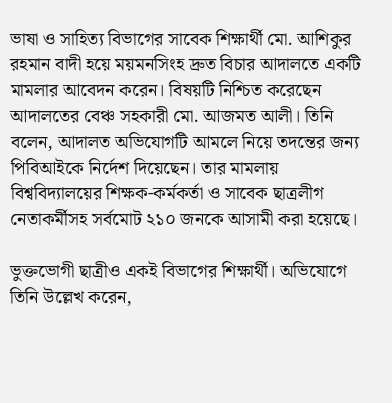ভাষা ও সাহিত্য বিভাগের সাবেক শিক্ষার্থী মো. আশিকুর রহমান বাদী হয়ে ময়মনসিংহ দ্রুত বিচার আদালতে একটি মামলার আবেদন করেন। বিষয়টি নিশ্চিত করেছেন আদালতের বেঞ্চ সহকারী মো. আজমত আলী। তিনি বলেন, আদালত অভিযোগটি আমলে নিয়ে তদন্তের জন্য পিবিআইকে নির্দেশ দিয়েছেন। তার মামলায় বিশ্ববিদ্যালয়ের শিক্ষক-কর্মকর্তা ও সাবেক ছাত্রলীগ নেতাকর্মীসহ সর্বমোট ২১০ জনকে আসামী করা হয়েছে।

ভুক্তভোগী ছাত্রীও একই বিভাগের শিক্ষার্থী। অভিযোগে তিনি উল্লেখ করেন,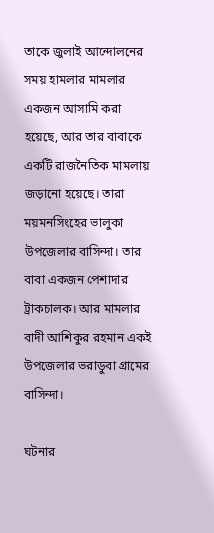তাকে জুলাই আন্দোলনের সময় হামলার মামলার একজন আসামি করা হয়েছে, আর তার বাবাকে একটি রাজনৈতিক মামলায় জড়ানো হয়েছে। তারা ময়মনসিংহের ভালুকা উপজেলার বাসিন্দা। তার বাবা একজন পেশাদার ট্রাকচালক। আর মামলার বাদী আশিকুর রহমান একই উপজেলার ভরাডুবা গ্রামের বাসিন্দা।

ঘটনার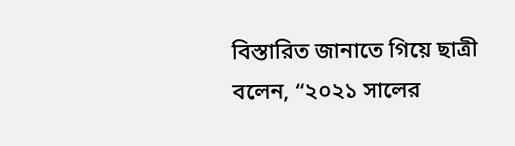বিস্তারিত জানাতে গিয়ে ছাত্রী বলেন, “২০২১ সালের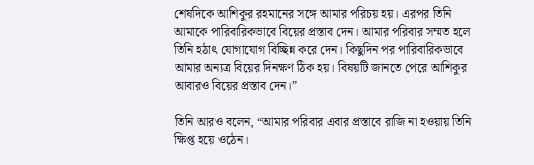শেষদিকে আশিকুর রহমানের সঙ্গে আমার পরিচয় হয়। এরপর তিনি আমাকে পারিবারিকভাবে বিয়ের প্রস্তাব দেন। আমার পরিবার সম্মত হলে তিনি হঠাৎ যোগাযোগ বিচ্ছিন্ন করে দেন। কিছুদিন পর পারিবারিকভাবে আমার অন্যত্র বিয়ের দিনক্ষণ ঠিক হয়। বিষয়টি জানতে পেরে আশিকুর আবারও বিয়ের প্রস্তাব দেন।”

তিনি আরও বলেন, “আমার পরিবার এবার প্রস্তাবে রাজি না হওয়ায় তিনি ক্ষিপ্ত হয়ে ওঠেন।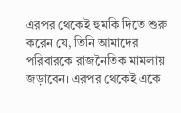এরপর থেকেই হুমকি দিতে শুরু করেন যে, তিনি আমাদের পরিবারকে রাজনৈতিক মামলায় জড়াবেন। এরপর থেকেই একে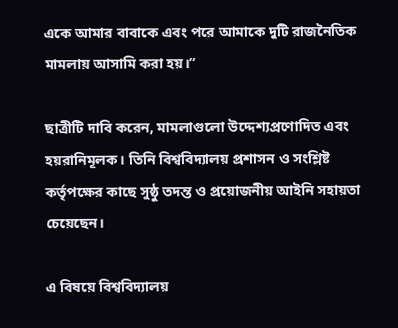একে আমার বাবাকে এবং পরে আমাকে দুটি রাজনৈতিক মামলায় আসামি করা হয়।”

ছাত্রীটি দাবি করেন, মামলাগুলো উদ্দেশ্যপ্রণোদিত এবং হয়রানিমূলক। তিনি বিশ্ববিদ্যালয় প্রশাসন ও সংশ্লিষ্ট কর্তৃপক্ষের কাছে সুষ্ঠু তদন্ত ও প্রয়োজনীয় আইনি সহায়তা চেয়েছেন।

এ বিষয়ে বিশ্ববিদ্যালয়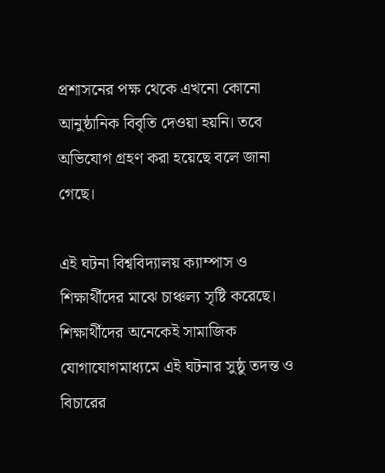প্রশাসনের পক্ষ থেকে এখনো কোনো আনুষ্ঠানিক বিবৃতি দেওয়া হয়নি। তবে অভিযোগ গ্রহণ করা হয়েছে বলে জানা গেছে।

এই ঘটনা বিশ্ববিদ্যালয় ক্যাম্পাস ও শিক্ষার্থীদের মাঝে চাঞ্চল্য সৃষ্টি করেছে। শিক্ষার্থীদের অনেকেই সামাজিক যোগাযোগমাধ্যমে এই ঘটনার সুষ্ঠু তদন্ত ও বিচারের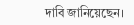দাবি জানিয়েছেন।